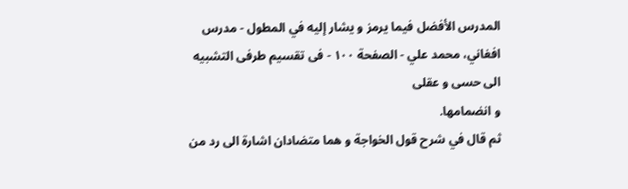المدرس الأفضل فيما يرمز و يشار إليه في المطول - مدرس افغاني، محمد علي - الصفحة ١٠٠ - فى تقسيم طرفى التشبيه الى حسى و عقلى
و انضمامها.
ثم قال في شرح قول الخواجة و هما متضادان اشارة الى رد من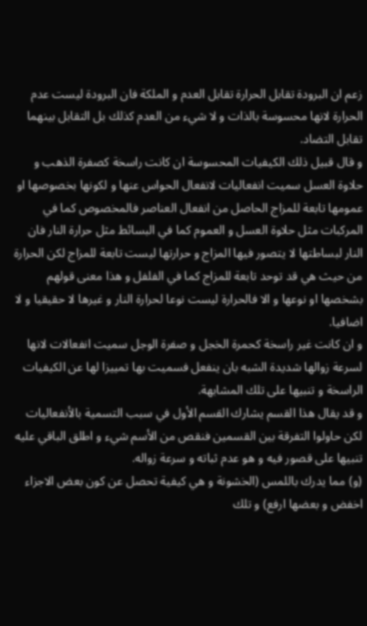زعم ان البرودة تقابل الحرارة تقابل العدم و الملكة فان البرودة ليست عدم الحرارة لانها محسوسة بالذات و لا شيء من العدم كذلك بل التقابل بينهما تقابل التضاد.
و قال قبيل ذلك الكيفيات المحسوسة ان كانت راسخة كصفرة الذهب و حلاوة العسل سميت انفعاليات لانفعال الحواس عنها و لكونها بخصوصها او عمومها تابعة للمزاج الحاصل من انفعال العناصر فالمخصوص كما في المركبات مثل حلاوة العسل و العموم كما في البسائط مثل حرارة النار فان النار لبساطتها لا يتصور فيها المزاج و حرارتها ليست تابعة للمزاج لكن الحرارة من حيث هي قد توحد تابعة للمزاج كما في الفلفل و هذا معنى قولهم بشخصها او نوعها و الا فالحرارة ليست نوعا لحرارة النار و غيرها لا حقيقيا و لا اضافيا.
و ان كانت غير راسخة كحمرة الخجل و صفرة الوجل سميت انفعالات لانها لسرعة زوالها شديدة الشبه بان ينفعل فسميت بها تمييزا لها عن الكيفيات الراسخة و تنبيها على تلك المشابهة.
و قد يقال هذا القسم يشارك القسم الأول في سبب التسمية بالأنفعاليات لكن حاولوا التفرقة بين القسمين فنقص من الأسم شيء و اطلق الباقي عليه تنبيها على قصور فيه و هو عدم ثباته و سرعة زواله.
(و) مما يدرك باللمس (الخشونة و هي كيفية تحصل عن كون بعض الاجزاء اخفض و بعضها ارفع) و تلك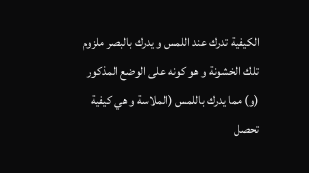الكيفية تدرك عند اللمس و يدرك بالبصر ملزوم تلك الخشونة و هو كونه على الوضع المذكور (و) مما يدرك باللمس (الملاسة و هي كيفية تحصل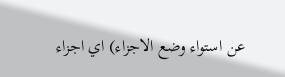عن استواء وضع الاجزاء) اي اجزاء